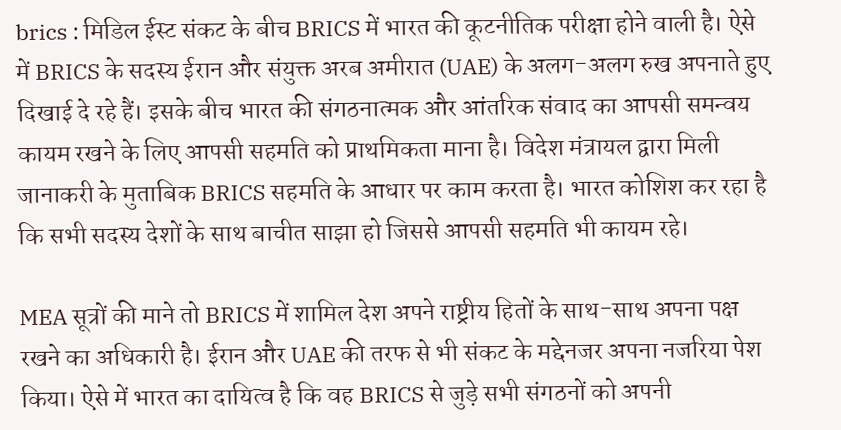brics : मिडिल ईस्ट संकट के बीच BRICS में भारत की कूटनीतिक परीक्षा होने वाली है। ऐसे में BRICS के सदस्य ईरान और संयुक्त अरब अमीरात (UAE) के अलग-अलग रुख अपनाते हुए दिखाई दे रहे हैं। इसके बीच भारत की संगठनात्मक और आंतरिक संवाद का आपसी समन्वय कायम रखने के लिए आपसी सहमति को प्राथमिकता माना है। विदेश मंत्रायल द्वारा मिली जानाकरी के मुताबिक BRICS सहमति के आधार पर काम करता है। भारत कोशिश कर रहा है कि सभी सदस्य देशों के साथ बाचीत साझा हो जिससे आपसी सहमति भी कायम रहे।

MEA सूत्रों की माने तो BRICS में शामिल देश अपने राष्ट्रीय हितों के साथ-साथ अपना पक्ष रखने का अधिकारी है। ईरान और UAE की तरफ से भी संकट के मद्देनजर अपना नजरिया पेश किया। ऐसे में भारत का दायित्व है कि वह BRICS से जुड़े सभी संगठनों को अपनी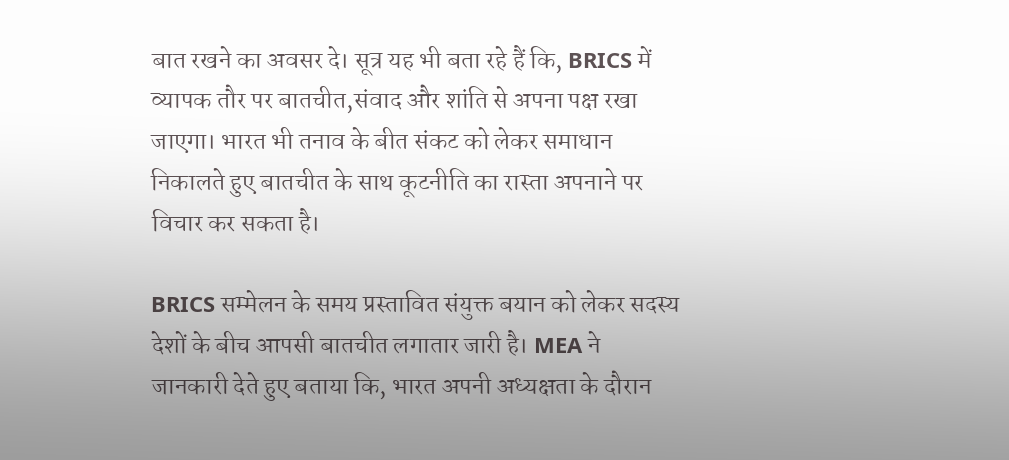बात रखने का अवसर दे। सूत्र यह भी बता रहे हैं कि, BRICS में व्यापक तौर पर बातचीत,संवाद और शांति से अपना पक्ष रखा जाएगा। भारत भी तनाव के बीत संकट को लेकर समाधान निकालते हुए बातचीत के साथ कूटनीति का रास्ता अपनाने पर विचार कर सकता है।

BRICS सम्मेलन के समय प्रस्तावित संयुक्त बयान को लेकर सदस्य देशों के बीच आपसी बातचीत लगातार जारी है। MEA ने जानकारी देते हुए बताया कि, भारत अपनी अध्यक्षता के दौरान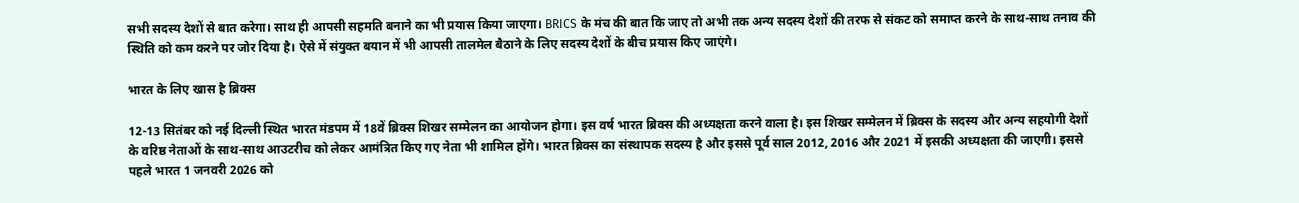सभी सदस्य देशों से बात करेगा। साथ ही आपसी सहमति बनाने का भी प्रयास किया जाएगा। BRICS के मंच की बात कि जाए तो अभी तक अन्य सदस्य देशों की तरफ से संकट को समाप्त करने के साथ-साथ तनाव की स्थिति को कम करने पर जोर दिया है। ऐसे में संयुक्त बयान में भी आपसी तालमेल बैठाने के लिए सदस्य देशों के बीच प्रयास किए जाएंगे।

भारत के लिए खास है ब्रिक्स

12-13 सितंबर को नई दिल्ली स्थित भारत मंडपम में 18वें ब्रिक्स शिखर सम्मेलन का आयोजन होगा। इस वर्ष भारत ब्रिक्स की अध्यक्षता करने वाला है। इस शिखर सम्मेलन में ब्रिक्स के सदस्य और अन्य सहयोगी देशों के वरिष्ठ नेताओं के साथ-साथ आउटरीच को लेकर आमंत्रित किए गए नेता भी शामिल होंगे। भारत ब्रिक्स का संस्थापक सदस्य है और इससे पूर्व साल 2012, 2016 और 2021 में इसकी अध्यक्षता की जाएगी। इससे पहले भारत 1 जनवरी 2026 को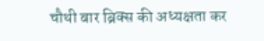चौथी बार ब्रिक्स की अध्यक्षता कर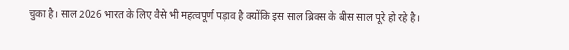चुका है। साल 2026 भारत के लिए वैसे भी महत्वपूर्ण पड़ाव है क्योंकि इस साल ब्रिक्स के बीस साल पूरे हो रहे है।